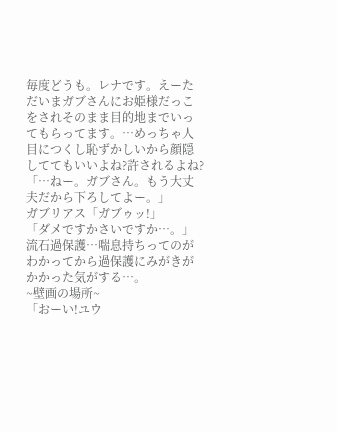毎度どうも。レナです。えーただいまガブさんにお姫様だっこをされそのまま目的地までいってもらってます。…めっちゃ人目につくし恥ずかしいから顔隠しててもいいよね?許されるよね?
「…ねー。ガブさん。もう大丈夫だから下ろしてよー。」
ガブリアス「ガブゥッ!」
「ダメですかさいですか…。」
流石過保護…喘息持ちってのがわかってから過保護にみがきがかかった気がする…。
~壁画の場所~
「おーい!ユウ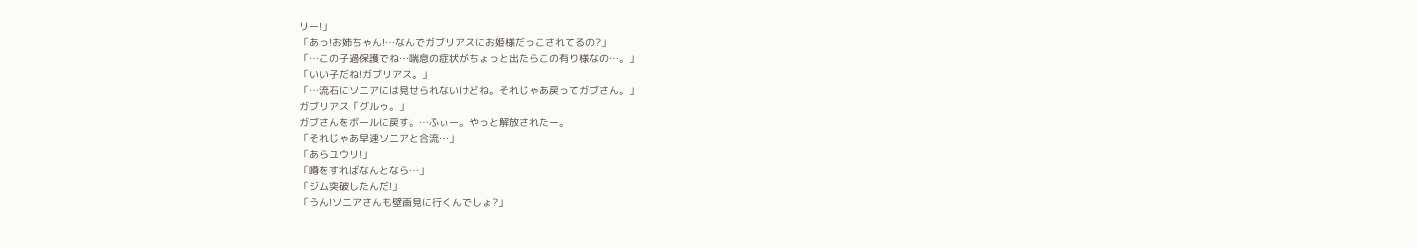リー!」
「あっ!お姉ちゃん!…なんでガブリアスにお姫様だっこされてるの?」
「…この子過保護でね…喘息の症状がちょっと出たらこの有り様なの…。」
「いい子だね!ガブリアス。」
「…流石にソニアには見せられないけどね。それじゃあ戻ってガブさん。」
ガブリアス「グルゥ。」
ガブさんをボールに戻す。…ふぃー。やっと解放されたー。
「それじゃあ早速ソニアと合流…」
「あらユウリ!」
「噂をすればなんとなら…」
「ジム突破したんだ!」
「うん!ソニアさんも壁画見に行くんでしょ?」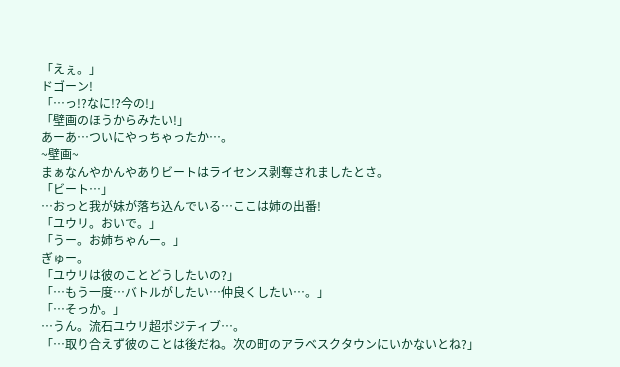「えぇ。」
ドゴーン!
「…っ!?なに!?今の!」
「壁画のほうからみたい!」
あーあ…ついにやっちゃったか…。
~壁画~
まぁなんやかんやありビートはライセンス剥奪されましたとさ。
「ビート…」
…おっと我が妹が落ち込んでいる…ここは姉の出番!
「ユウリ。おいで。」
「うー。お姉ちゃんー。」
ぎゅー。
「ユウリは彼のことどうしたいの?」
「…もう一度…バトルがしたい…仲良くしたい…。」
「…そっか。」
…うん。流石ユウリ超ポジティブ…。
「…取り合えず彼のことは後だね。次の町のアラベスクタウンにいかないとね?」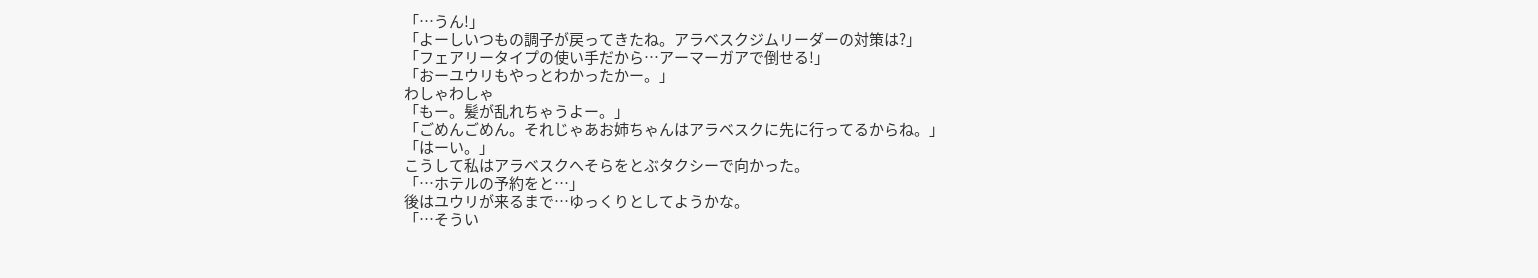「…うん!」
「よーしいつもの調子が戻ってきたね。アラベスクジムリーダーの対策は?」
「フェアリータイプの使い手だから…アーマーガアで倒せる!」
「おーユウリもやっとわかったかー。」
わしゃわしゃ
「もー。髪が乱れちゃうよー。」
「ごめんごめん。それじゃあお姉ちゃんはアラベスクに先に行ってるからね。」
「はーい。」
こうして私はアラベスクへそらをとぶタクシーで向かった。
「…ホテルの予約をと…」
後はユウリが来るまで…ゆっくりとしてようかな。
「…そうい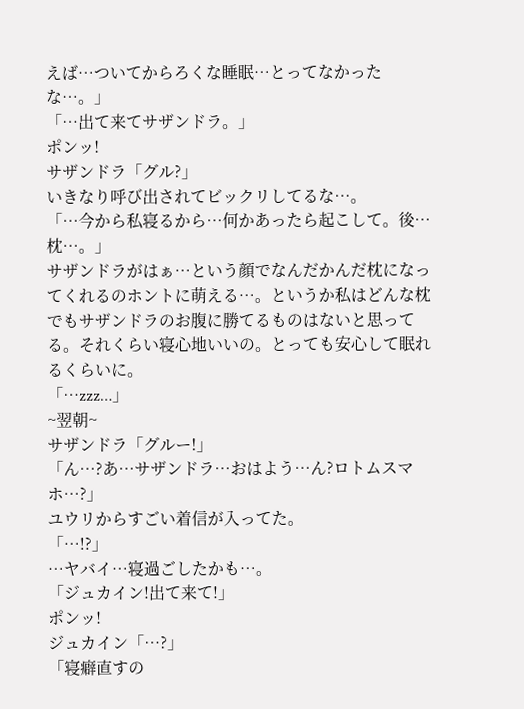えば…ついてからろくな睡眠…とってなかったな…。」
「…出て来てサザンドラ。」
ポンッ!
サザンドラ「グル?」
いきなり呼び出されてビックリしてるな…。
「…今から私寝るから…何かあったら起こして。後…枕…。」
サザンドラがはぁ…という顔でなんだかんだ枕になってくれるのホントに萌える…。というか私はどんな枕でもサザンドラのお腹に勝てるものはないと思ってる。それくらい寝心地いいの。とっても安心して眠れるくらいに。
「…zzz…」
~翌朝~
サザンドラ「グルー!」
「ん…?あ…サザンドラ…おはよう…ん?ロトムスマホ…?」
ユウリからすごい着信が入ってた。
「…!?」
…ヤバイ…寝過ごしたかも…。
「ジュカイン!出て来て!」
ポンッ!
ジュカイン「…?」
「寝癖直すの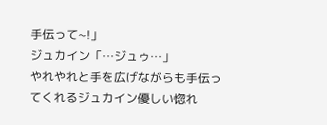手伝って~!」
ジュカイン「…ジュゥ…」
やれやれと手を広げながらも手伝ってくれるジュカイン優しい惚れ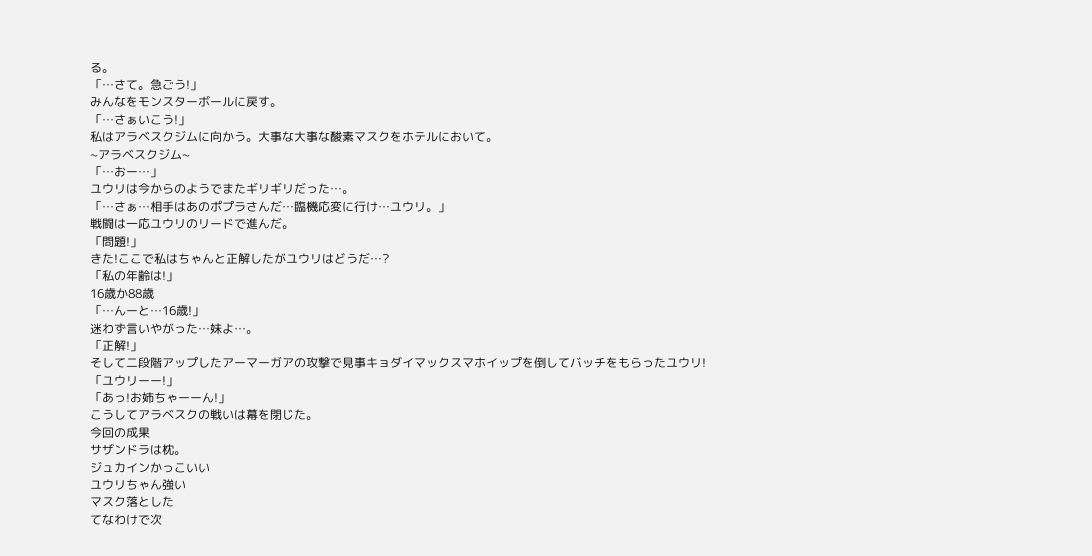る。
「…さて。急ごう!」
みんなをモンスターボールに戻す。
「…さぁいこう!」
私はアラベスクジムに向かう。大事な大事な酸素マスクをホテルにおいて。
~アラベスクジム~
「…おー…」
ユウリは今からのようでまたギリギリだった…。
「…さぁ…相手はあのポプラさんだ…臨機応変に行け…ユウリ。」
戦闘は一応ユウリのリードで進んだ。
「問題!」
きた!ここで私はちゃんと正解したがユウリはどうだ…?
「私の年齢は!」
16歳か88歳
「…んーと…16歳!」
迷わず言いやがった…妹よ…。
「正解!」
そして二段階アップしたアーマーガアの攻撃で見事キョダイマックスマホイップを倒してバッチをもらったユウリ!
「ユウリーー!」
「あっ!お姉ちゃーーん!」
こうしてアラベスクの戦いは幕を閉じた。
今回の成果
サザンドラは枕。
ジュカインかっこいい
ユウリちゃん強い
マスク落とした
てなわけで次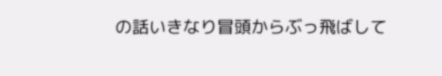の話いきなり冒頭からぶっ飛ばして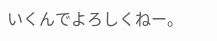いくんでよろしくねー。